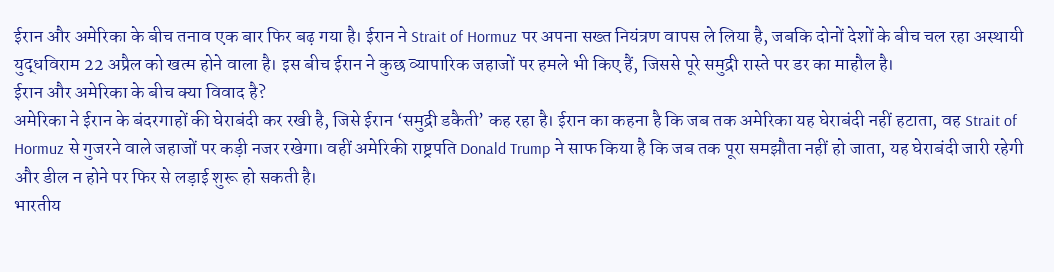ईरान और अमेरिका के बीच तनाव एक बार फिर बढ़ गया है। ईरान ने Strait of Hormuz पर अपना सख्त नियंत्रण वापस ले लिया है, जबकि दोनों देशों के बीच चल रहा अस्थायी युद्धविराम 22 अप्रैल को खत्म होने वाला है। इस बीच ईरान ने कुछ व्यापारिक जहाजों पर हमले भी किए हैं, जिससे पूरे समुद्री रास्ते पर डर का माहौल है।
ईरान और अमेरिका के बीच क्या विवाद है?
अमेरिका ने ईरान के बंदरगाहों की घेराबंदी कर रखी है, जिसे ईरान ‘समुद्री डकैती’ कह रहा है। ईरान का कहना है कि जब तक अमेरिका यह घेराबंदी नहीं हटाता, वह Strait of Hormuz से गुजरने वाले जहाजों पर कड़ी नजर रखेगा। वहीं अमेरिकी राष्ट्रपति Donald Trump ने साफ किया है कि जब तक पूरा समझौता नहीं हो जाता, यह घेराबंदी जारी रहेगी और डील न होने पर फिर से लड़ाई शुरू हो सकती है।
भारतीय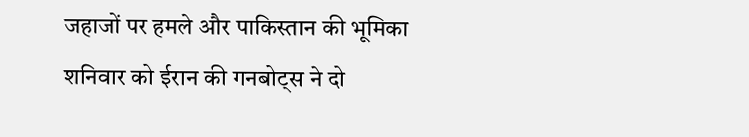जहाजों पर हमले और पाकिस्तान की भूमिका
शनिवार को ईरान की गनबोट्स ने दो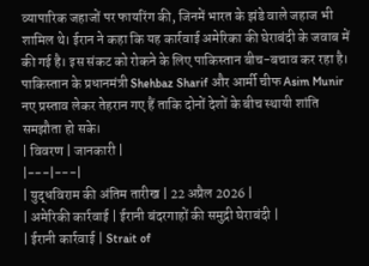व्यापारिक जहाजों पर फायरिंग की, जिनमें भारत के झंडे वाले जहाज भी शामिल थे। ईरान ने कहा कि यह कार्रवाई अमेरिका की घेराबंदी के जवाब में की गई है। इस संकट को रोकने के लिए पाकिस्तान बीच-बचाव कर रहा है। पाकिस्तान के प्रधानमंत्री Shehbaz Sharif और आर्मी चीफ Asim Munir नए प्रस्ताव लेकर तेहरान गए हैं ताकि दोनों देशों के बीच स्थायी शांति समझौता हो सके।
| विवरण | जानकारी |
|---|---|
| युद्धविराम की अंतिम तारीख | 22 अप्रैल 2026 |
| अमेरिकी कार्रवाई | ईरानी बंदरगाहों की समुद्री घेराबंदी |
| ईरानी कार्रवाई | Strait of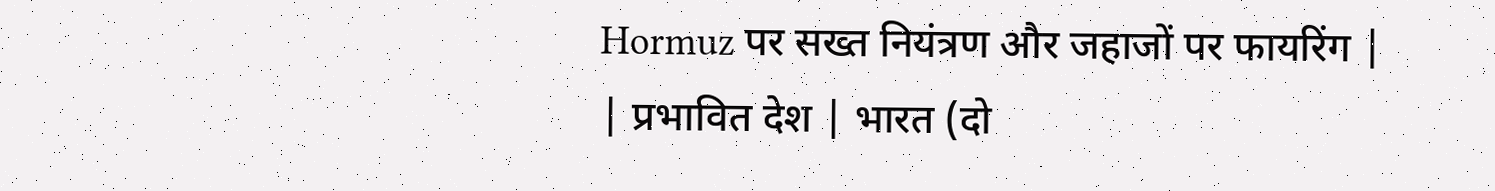Hormuz पर सख्त नियंत्रण और जहाजों पर फायरिंग |
| प्रभावित देश | भारत (दो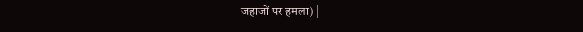जहाजों पर हमला) |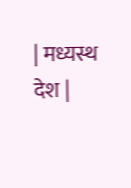| मध्यस्थ देश |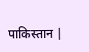पाकिस्तान |